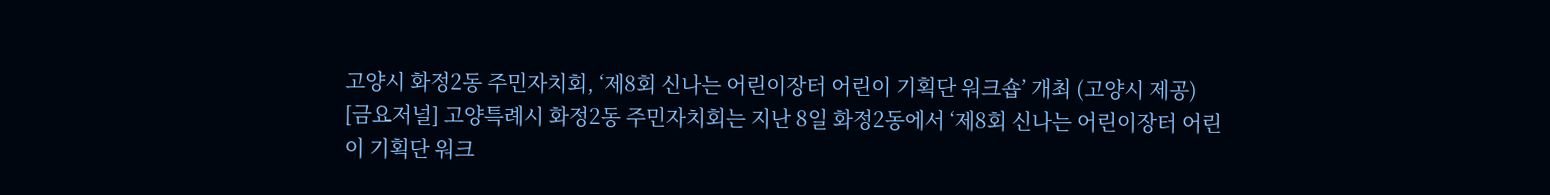고양시 화정2동 주민자치회, ‘제8회 신나는 어린이장터 어린이 기획단 워크숍’ 개최 (고양시 제공)
[금요저널] 고양특례시 화정2동 주민자치회는 지난 8일 화정2동에서 ‘제8회 신나는 어린이장터 어린이 기획단 워크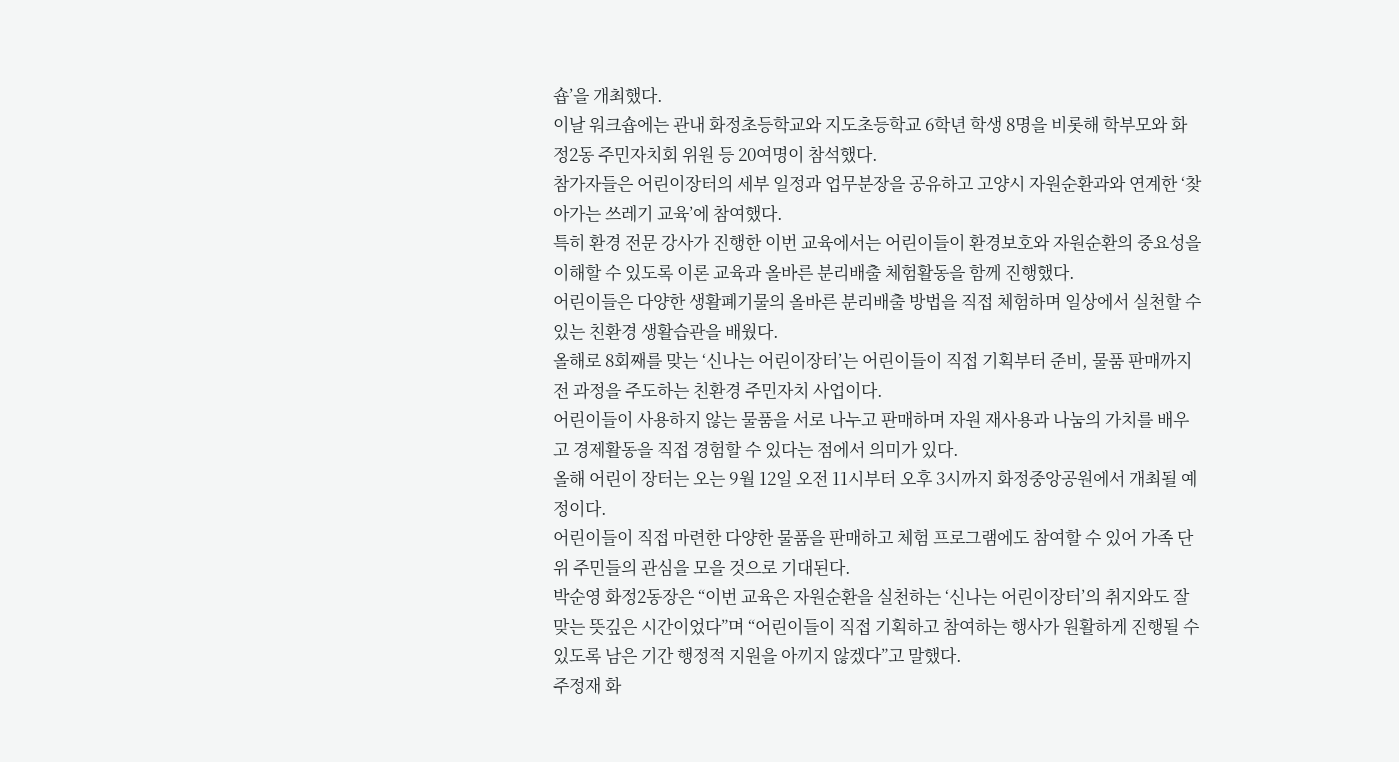숍’을 개최했다.
이날 워크숍에는 관내 화정초등학교와 지도초등학교 6학년 학생 8명을 비롯해 학부모와 화정2동 주민자치회 위원 등 20여명이 참석했다.
참가자들은 어린이장터의 세부 일정과 업무분장을 공유하고 고양시 자원순환과와 연계한 ‘찾아가는 쓰레기 교육’에 참여했다.
특히 환경 전문 강사가 진행한 이번 교육에서는 어린이들이 환경보호와 자원순환의 중요성을 이해할 수 있도록 이론 교육과 올바른 분리배출 체험활동을 함께 진행했다.
어린이들은 다양한 생활폐기물의 올바른 분리배출 방법을 직접 체험하며 일상에서 실천할 수 있는 친환경 생활습관을 배웠다.
올해로 8회째를 맞는 ‘신나는 어린이장터’는 어린이들이 직접 기획부터 준비, 물품 판매까지 전 과정을 주도하는 친환경 주민자치 사업이다.
어린이들이 사용하지 않는 물품을 서로 나누고 판매하며 자원 재사용과 나눔의 가치를 배우고 경제활동을 직접 경험할 수 있다는 점에서 의미가 있다.
올해 어린이 장터는 오는 9월 12일 오전 11시부터 오후 3시까지 화정중앙공원에서 개최될 예정이다.
어린이들이 직접 마련한 다양한 물품을 판매하고 체험 프로그램에도 참여할 수 있어 가족 단위 주민들의 관심을 모을 것으로 기대된다.
박순영 화정2동장은 “이번 교육은 자원순환을 실천하는 ‘신나는 어린이장터’의 취지와도 잘 맞는 뜻깊은 시간이었다”며 “어린이들이 직접 기획하고 참여하는 행사가 원활하게 진행될 수 있도록 남은 기간 행정적 지원을 아끼지 않겠다”고 말했다.
주정재 화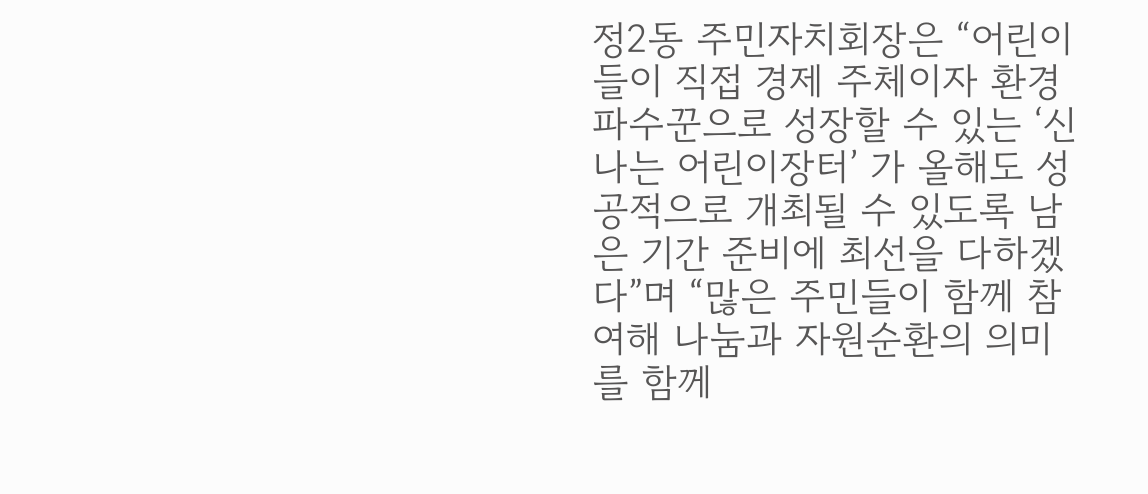정2동 주민자치회장은 “어린이들이 직접 경제 주체이자 환경 파수꾼으로 성장할 수 있는 ‘신나는 어린이장터’ 가 올해도 성공적으로 개최될 수 있도록 남은 기간 준비에 최선을 다하겠다”며 “많은 주민들이 함께 참여해 나눔과 자원순환의 의미를 함께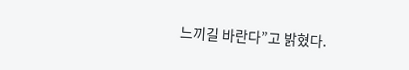느끼길 바란다”고 밝혔다.